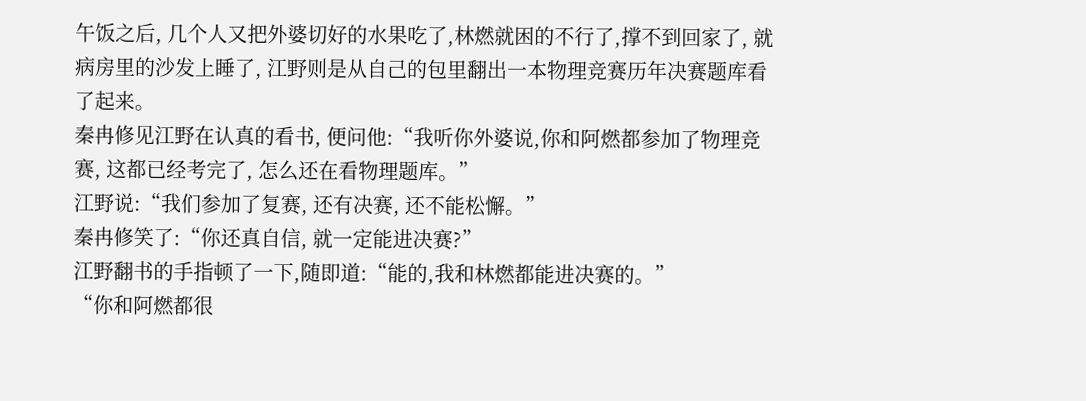午饭之后, 几个人又把外婆切好的水果吃了,林燃就困的不行了,撑不到回家了, 就病房里的沙发上睡了, 江野则是从自己的包里翻出一本物理竞赛历年决赛题库看了起来。
秦冉修见江野在认真的看书, 便问他:“我听你外婆说,你和阿燃都参加了物理竞赛, 这都已经考完了, 怎么还在看物理题库。”
江野说:“我们参加了复赛, 还有决赛, 还不能松懈。”
秦冉修笑了:“你还真自信, 就一定能进决赛?”
江野翻书的手指顿了一下,随即道:“能的,我和林燃都能进决赛的。”
“你和阿燃都很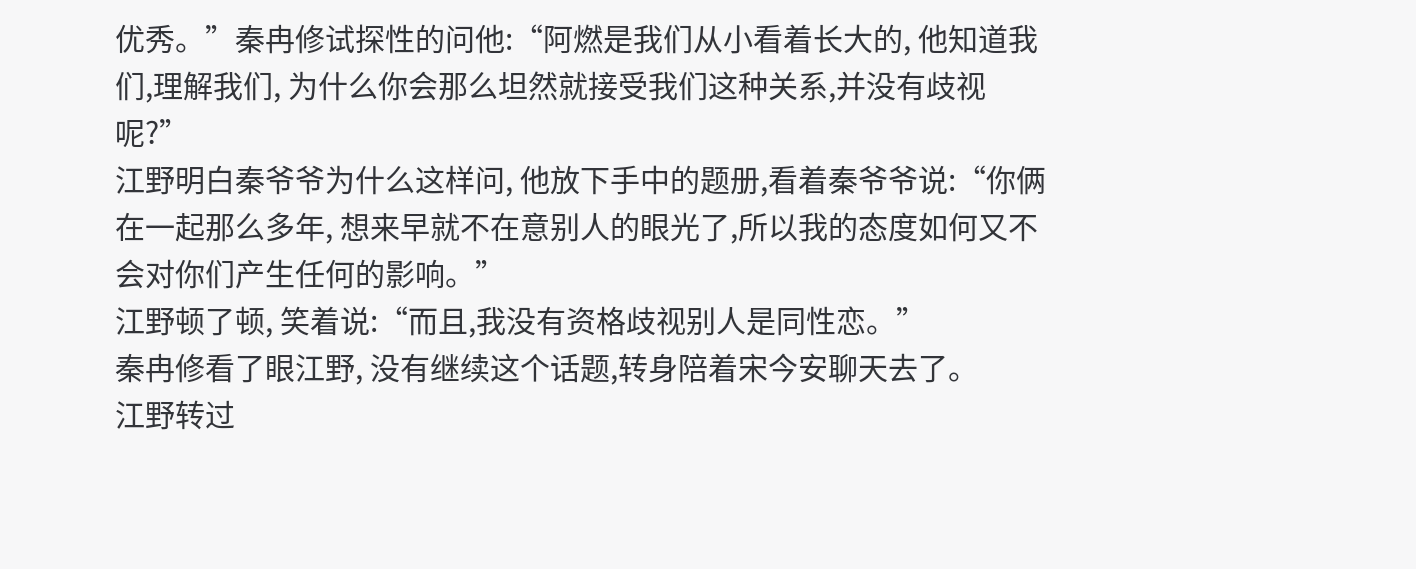优秀。”秦冉修试探性的问他:“阿燃是我们从小看着长大的, 他知道我们,理解我们, 为什么你会那么坦然就接受我们这种关系,并没有歧视呢?”
江野明白秦爷爷为什么这样问, 他放下手中的题册,看着秦爷爷说:“你俩在一起那么多年, 想来早就不在意别人的眼光了,所以我的态度如何又不会对你们产生任何的影响。”
江野顿了顿, 笑着说:“而且,我没有资格歧视别人是同性恋。”
秦冉修看了眼江野, 没有继续这个话题,转身陪着宋今安聊天去了。
江野转过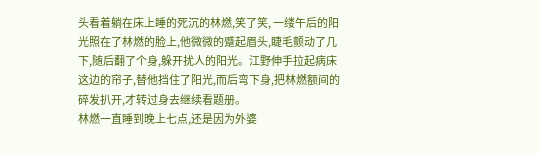头看着躺在床上睡的死沉的林燃,笑了笑, 一缕午后的阳光照在了林燃的脸上,他微微的蹙起眉头,睫毛颤动了几下,随后翻了个身,躲开扰人的阳光。江野伸手拉起病床这边的帘子,替他挡住了阳光,而后弯下身,把林燃额间的碎发扒开,才转过身去继续看题册。
林燃一直睡到晚上七点,还是因为外婆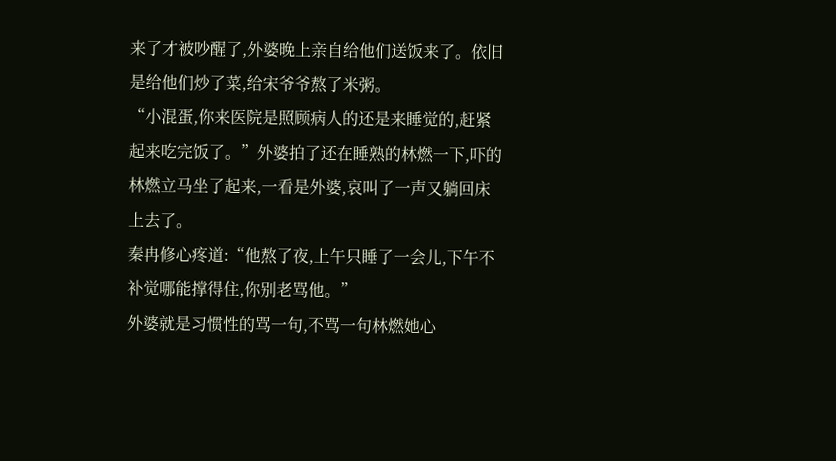来了才被吵醒了,外婆晚上亲自给他们送饭来了。依旧是给他们炒了菜,给宋爷爷熬了米粥。
“小混蛋,你来医院是照顾病人的还是来睡觉的,赶紧起来吃完饭了。”外婆拍了还在睡熟的林燃一下,吓的林燃立马坐了起来,一看是外婆,哀叫了一声又躺回床上去了。
秦冉修心疼道:“他熬了夜,上午只睡了一会儿,下午不补觉哪能撑得住,你别老骂他。”
外婆就是习惯性的骂一句,不骂一句林燃她心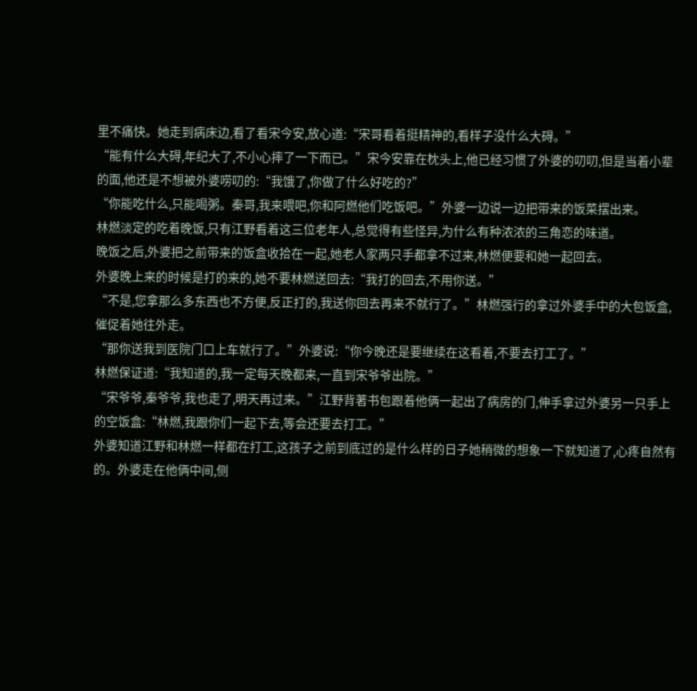里不痛快。她走到病床边,看了看宋今安,放心道:“宋哥看着挺精神的,看样子没什么大碍。”
“能有什么大碍,年纪大了,不小心摔了一下而已。”宋今安靠在枕头上,他已经习惯了外婆的叨叨,但是当着小辈的面,他还是不想被外婆唠叨的:“我饿了,你做了什么好吃的?”
“你能吃什么,只能喝粥。秦哥,我来喂吧,你和阿燃他们吃饭吧。”外婆一边说一边把带来的饭菜摆出来。
林燃淡定的吃着晚饭,只有江野看着这三位老年人,总觉得有些怪异,为什么有种浓浓的三角恋的味道。
晚饭之后,外婆把之前带来的饭盒收拾在一起,她老人家两只手都拿不过来,林燃便要和她一起回去。
外婆晚上来的时候是打的来的,她不要林燃送回去:“我打的回去,不用你送。”
“不是,您拿那么多东西也不方便,反正打的,我送你回去再来不就行了。”林燃强行的拿过外婆手中的大包饭盒,催促着她往外走。
“那你送我到医院门口上车就行了。”外婆说:“你今晚还是要继续在这看着,不要去打工了。”
林燃保证道:“我知道的,我一定每天晚都来,一直到宋爷爷出院。”
“宋爷爷,秦爷爷,我也走了,明天再过来。”江野背著书包跟着他俩一起出了病房的门,伸手拿过外婆另一只手上的空饭盒:“林燃,我跟你们一起下去,等会还要去打工。”
外婆知道江野和林燃一样都在打工,这孩子之前到底过的是什么样的日子她稍微的想象一下就知道了,心疼自然有的。外婆走在他俩中间,侧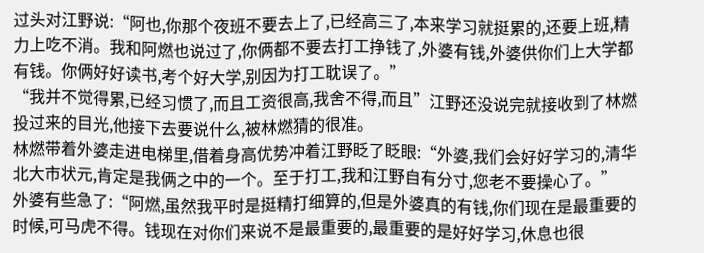过头对江野说:“阿也,你那个夜班不要去上了,已经高三了,本来学习就挺累的,还要上班,精力上吃不消。我和阿燃也说过了,你俩都不要去打工挣钱了,外婆有钱,外婆供你们上大学都有钱。你俩好好读书,考个好大学,别因为打工耽误了。”
“我并不觉得累,已经习惯了,而且工资很高,我舍不得,而且”江野还没说完就接收到了林燃投过来的目光,他接下去要说什么,被林燃猜的很准。
林燃带着外婆走进电梯里,借着身高优势冲着江野眨了眨眼:“外婆,我们会好好学习的,清华北大市状元,肯定是我俩之中的一个。至于打工,我和江野自有分寸,您老不要操心了。”
外婆有些急了:“阿燃,虽然我平时是挺精打细算的,但是外婆真的有钱,你们现在是最重要的时候,可马虎不得。钱现在对你们来说不是最重要的,最重要的是好好学习,休息也很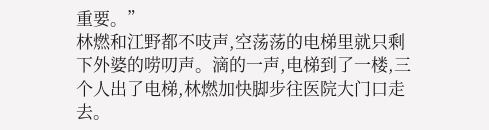重要。”
林燃和江野都不吱声,空荡荡的电梯里就只剩下外婆的唠叨声。滴的一声,电梯到了一楼,三个人出了电梯,林燃加快脚步往医院大门口走去。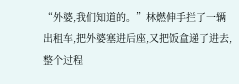“外婆,我们知道的。”林燃伸手拦了一辆出租车,把外婆塞进后座,又把饭盒递了进去,整个过程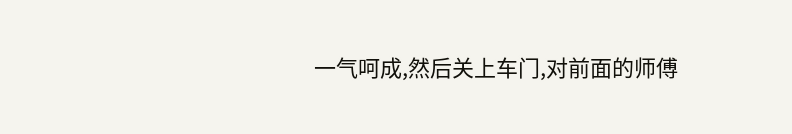一气呵成,然后关上车门,对前面的师傅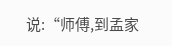说:“师傅,到孟家